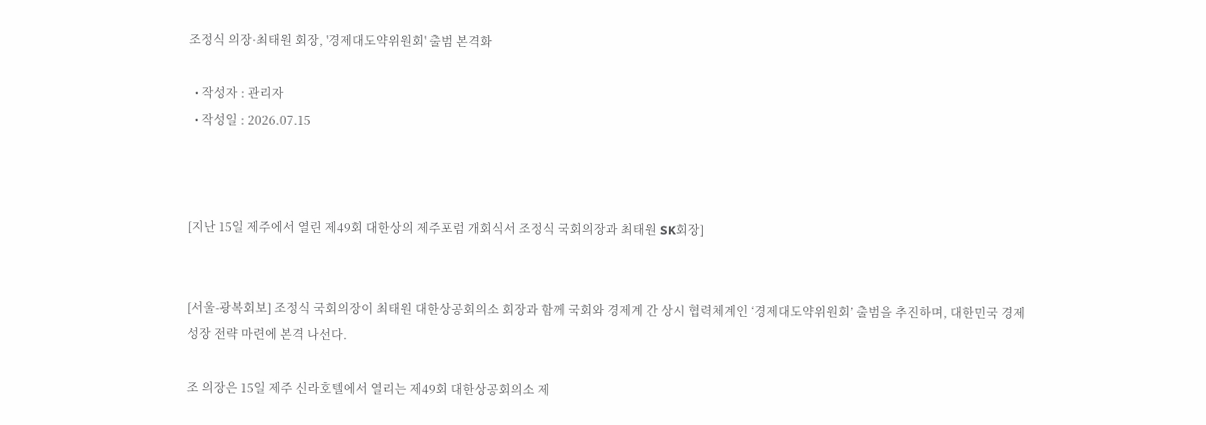조정식 의장·최태원 회장, '경제대도약위원회' 출범 본격화

  • 작성자 : 관리자
  • 작성일 : 2026.07.15



[지난 15일 제주에서 열린 제49회 대한상의 제주포럼 개회식서 조정식 국회의장과 최태원 SK회장]


[서울-광복회보] 조정식 국회의장이 최태원 대한상공회의소 회장과 함께 국회와 경제계 간 상시 협력체계인 ‘경제대도약위원회’ 출범을 추진하며, 대한민국 경제 성장 전략 마련에 본격 나선다.

조 의장은 15일 제주 신라호텔에서 열리는 제49회 대한상공회의소 제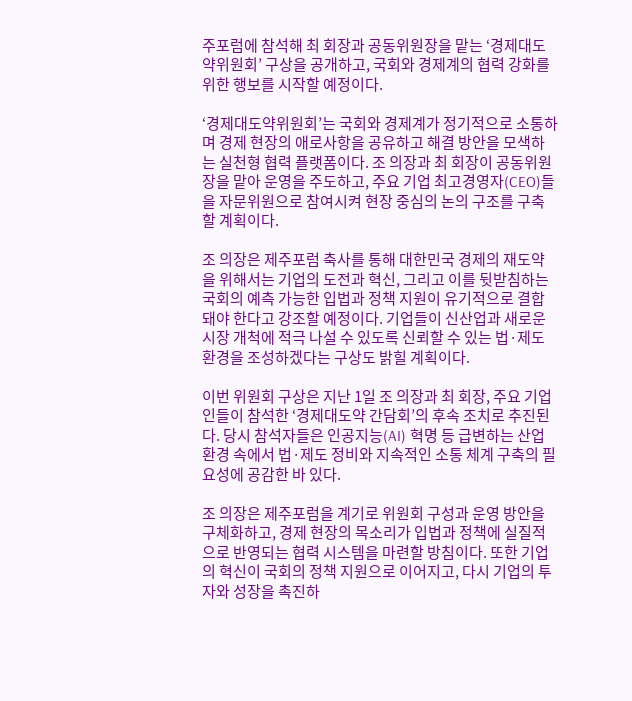주포럼에 참석해 최 회장과 공동위원장을 맡는 ‘경제대도약위원회’ 구상을 공개하고, 국회와 경제계의 협력 강화를 위한 행보를 시작할 예정이다.

‘경제대도약위원회’는 국회와 경제계가 정기적으로 소통하며 경제 현장의 애로사항을 공유하고 해결 방안을 모색하는 실천형 협력 플랫폼이다. 조 의장과 최 회장이 공동위원장을 맡아 운영을 주도하고, 주요 기업 최고경영자(CEO)들을 자문위원으로 참여시켜 현장 중심의 논의 구조를 구축할 계획이다.

조 의장은 제주포럼 축사를 통해 대한민국 경제의 재도약을 위해서는 기업의 도전과 혁신, 그리고 이를 뒷받침하는 국회의 예측 가능한 입법과 정책 지원이 유기적으로 결합돼야 한다고 강조할 예정이다. 기업들이 신산업과 새로운 시장 개척에 적극 나설 수 있도록 신뢰할 수 있는 법·제도 환경을 조성하겠다는 구상도 밝힐 계획이다.

이번 위원회 구상은 지난 1일 조 의장과 최 회장, 주요 기업인들이 참석한 ‘경제대도약 간담회’의 후속 조치로 추진된다. 당시 참석자들은 인공지능(AI) 혁명 등 급변하는 산업 환경 속에서 법·제도 정비와 지속적인 소통 체계 구축의 필요성에 공감한 바 있다.

조 의장은 제주포럼을 계기로 위원회 구성과 운영 방안을 구체화하고, 경제 현장의 목소리가 입법과 정책에 실질적으로 반영되는 협력 시스템을 마련할 방침이다. 또한 기업의 혁신이 국회의 정책 지원으로 이어지고, 다시 기업의 투자와 성장을 촉진하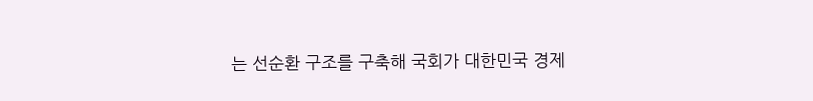는 선순환 구조를 구축해 국회가 대한민국 경제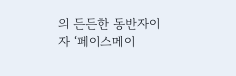의 든든한 동반자이자 ‘페이스메이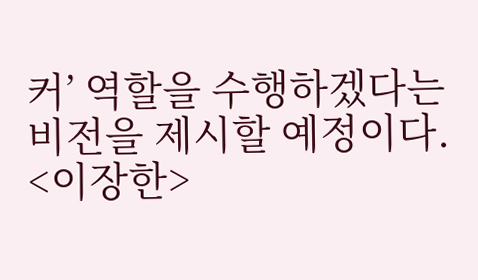커’ 역할을 수행하겠다는 비전을 제시할 예정이다. <이장한>